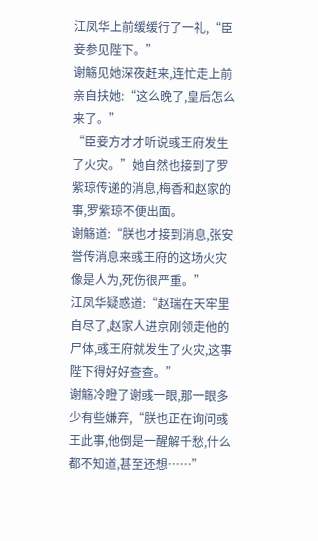江凤华上前缓缓行了一礼,“臣妾参见陛下。”
谢觞见她深夜赶来,连忙走上前亲自扶她:“这么晚了,皇后怎么来了。”
“臣妾方才才听说彧王府发生了火灾。”她自然也接到了罗紫琼传递的消息,梅香和赵家的事,罗紫琼不便出面。
谢觞道:“朕也才接到消息,张安誉传消息来彧王府的这场火灾像是人为,死伤很严重。”
江凤华疑惑道:“赵瑞在天牢里自尽了,赵家人进京刚领走他的尸体,彧王府就发生了火灾,这事陛下得好好查查。”
谢觞冷瞪了谢彧一眼,那一眼多少有些嫌弃,“朕也正在询问彧王此事,他倒是一醒解千愁,什么都不知道,甚至还想……”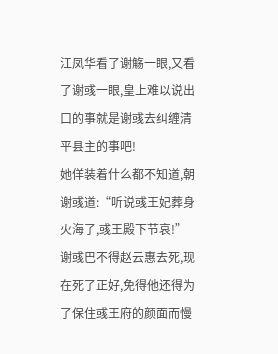江凤华看了谢觞一眼,又看了谢彧一眼,皇上难以说出口的事就是谢彧去纠缠清平县主的事吧!
她佯装着什么都不知道,朝谢彧道:“听说彧王妃葬身火海了,彧王殿下节哀!”
谢彧巴不得赵云惠去死,现在死了正好,免得他还得为了保住彧王府的颜面而慢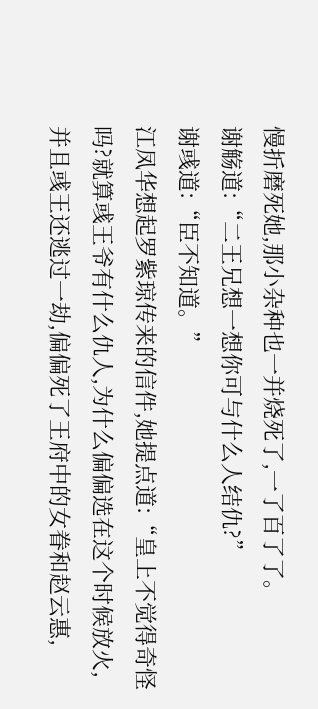慢折磨死她,那小杂种也一并烧死了,一了百了了。
谢觞道:“二王兄想一想你可与什么人结仇?”
谢彧道:“臣不知道。”
江凤华想起罗紫琼传来的信件,她提点道:“皇上不觉得奇怪吗?就算彧王爷有什么仇人,为什么偏偏选在这个时候放火,并且彧王还逃过一劫,偏偏死了王府中的女眷和赵云惠,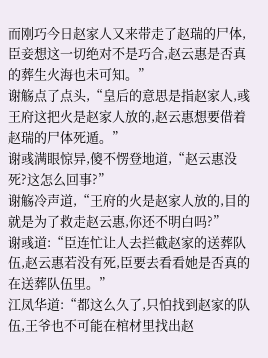而刚巧今日赵家人又来带走了赵瑞的尸体,臣妾想这一切绝对不是巧合,赵云惠是否真的葬生火海也未可知。”
谢觞点了点头,“皇后的意思是指赵家人,彧王府这把火是赵家人放的,赵云惠想要借着赵瑞的尸体死遁。”
谢彧满眼惊异,傻不愣登地道,“赵云惠没死?这怎么回事?”
谢觞冷声道,“王府的火是赵家人放的,目的就是为了救走赵云惠,你还不明白吗?”
谢彧道:“臣连忙让人去拦截赵家的送葬队伍,赵云惠若没有死,臣要去看看她是否真的在送葬队伍里。”
江凤华道:“都这么久了,只怕找到赵家的队伍,王爷也不可能在棺材里找出赵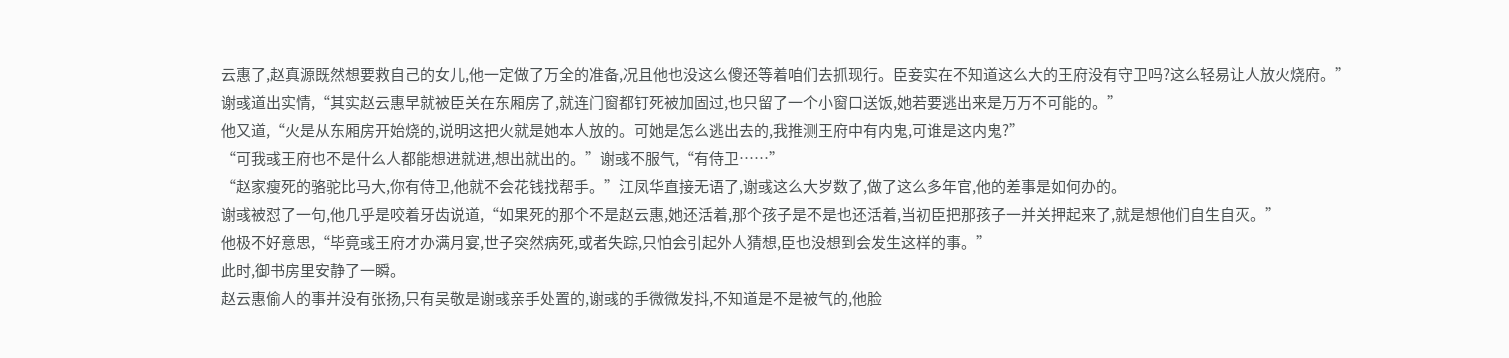云惠了,赵真源既然想要救自己的女儿,他一定做了万全的准备,况且他也没这么傻还等着咱们去抓现行。臣妾实在不知道这么大的王府没有守卫吗?这么轻易让人放火烧府。”
谢彧道出实情,“其实赵云惠早就被臣关在东厢房了,就连门窗都钉死被加固过,也只留了一个小窗口送饭,她若要逃出来是万万不可能的。”
他又道,“火是从东厢房开始烧的,说明这把火就是她本人放的。可她是怎么逃出去的,我推测王府中有内鬼,可谁是这内鬼?”
“可我彧王府也不是什么人都能想进就进,想出就出的。”谢彧不服气,“有侍卫……”
“赵家瘦死的骆驼比马大,你有侍卫,他就不会花钱找帮手。”江凤华直接无语了,谢彧这么大岁数了,做了这么多年官,他的差事是如何办的。
谢彧被怼了一句,他几乎是咬着牙齿说道,“如果死的那个不是赵云惠,她还活着,那个孩子是不是也还活着,当初臣把那孩子一并关押起来了,就是想他们自生自灭。”
他极不好意思,“毕竟彧王府才办满月宴,世子突然病死,或者失踪,只怕会引起外人猜想,臣也没想到会发生这样的事。”
此时,御书房里安静了一瞬。
赵云惠偷人的事并没有张扬,只有吴敬是谢彧亲手处置的,谢彧的手微微发抖,不知道是不是被气的,他脸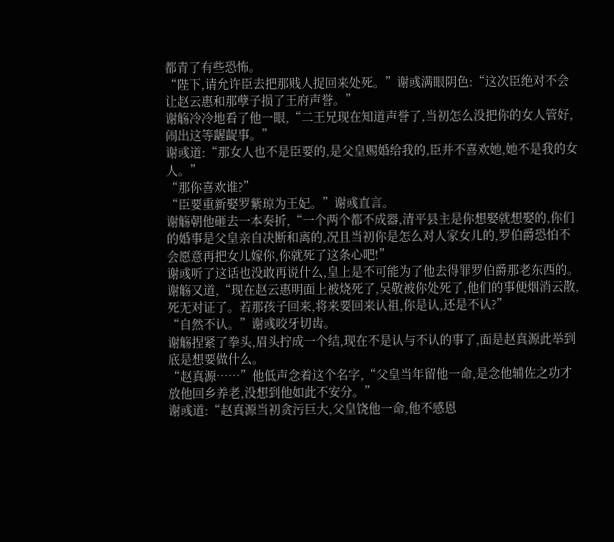都青了有些恐怖。
“陛下,请允许臣去把那贱人捉回来处死。”谢彧满眼阴色:“这次臣绝对不会让赵云惠和那孽子损了王府声誉。”
谢觞冷冷地看了他一眼,“二王兄现在知道声誉了,当初怎么没把你的女人管好,闹出这等龌龊事。”
谢彧道:“那女人也不是臣要的,是父皇赐婚给我的,臣并不喜欢她,她不是我的女人。”
“那你喜欢谁?”
“臣要重新娶罗紫琼为王妃。”谢彧直言。
谢觞朝他砸去一本奏折,“一个两个都不成器,清平县主是你想娶就想娶的,你们的婚事是父皇亲自决断和离的,况且当初你是怎么对人家女儿的,罗伯爵恐怕不会愿意再把女儿嫁你,你就死了这条心吧!”
谢彧听了这话也没敢再说什么,皇上是不可能为了他去得罪罗伯爵那老东西的。
谢觞又道,“现在赵云惠明面上被烧死了,吴敬被你处死了,他们的事便烟消云散,死无对证了。若那孩子回来,将来要回来认祖,你是认,还是不认?”
“自然不认。”谢彧咬牙切齿。
谢觞捏紧了拳头,眉头拧成一个结,现在不是认与不认的事了,面是赵真源此举到底是想要做什么。
“赵真源……”他低声念着这个名字,“父皇当年留他一命,是念他辅佐之功才放他回乡养老,没想到他如此不安分。”
谢彧道:“赵真源当初贪污巨大,父皇饶他一命,他不感恩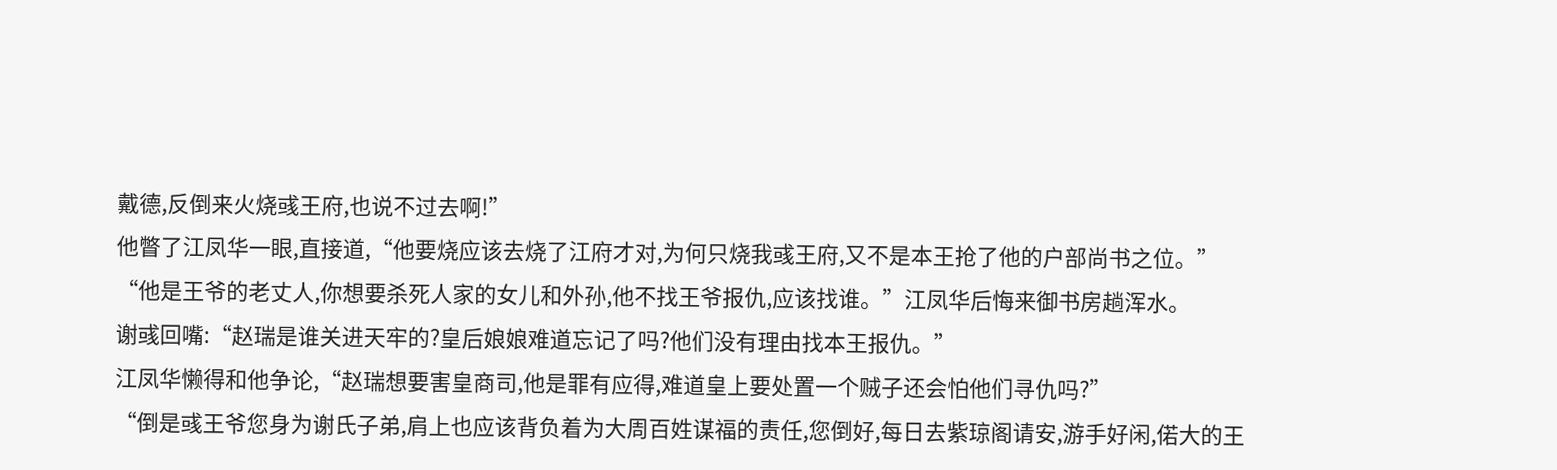戴德,反倒来火烧彧王府,也说不过去啊!”
他瞥了江凤华一眼,直接道,“他要烧应该去烧了江府才对,为何只烧我彧王府,又不是本王抢了他的户部尚书之位。”
“他是王爷的老丈人,你想要杀死人家的女儿和外孙,他不找王爷报仇,应该找谁。”江凤华后悔来御书房趟浑水。
谢彧回嘴:“赵瑞是谁关进天牢的?皇后娘娘难道忘记了吗?他们没有理由找本王报仇。”
江凤华懒得和他争论,“赵瑞想要害皇商司,他是罪有应得,难道皇上要处置一个贼子还会怕他们寻仇吗?”
“倒是彧王爷您身为谢氏子弟,肩上也应该背负着为大周百姓谋福的责任,您倒好,每日去紫琼阁请安,游手好闲,偌大的王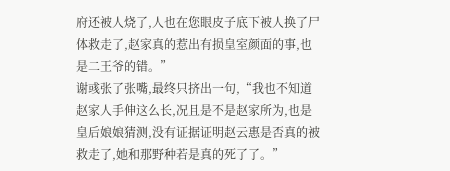府还被人烧了,人也在您眼皮子底下被人换了尸体救走了,赵家真的惹出有损皇室颜面的事,也是二王爷的错。”
谢彧张了张嘴,最终只挤出一句,“我也不知道赵家人手伸这么长,况且是不是赵家所为,也是皇后娘娘猜测,没有证据证明赵云惠是否真的被救走了,她和那野种若是真的死了了。”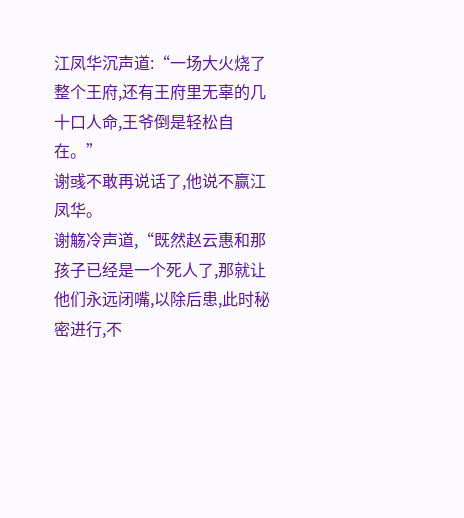江凤华沉声道:“一场大火烧了整个王府,还有王府里无辜的几十口人命,王爷倒是轻松自在。”
谢彧不敢再说话了,他说不赢江凤华。
谢觞冷声道,“既然赵云惠和那孩子已经是一个死人了,那就让他们永远闭嘴,以除后患,此时秘密进行,不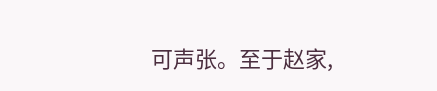可声张。至于赵家,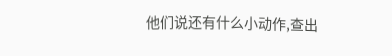他们说还有什么小动作,查出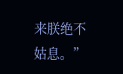来朕绝不姑息。”